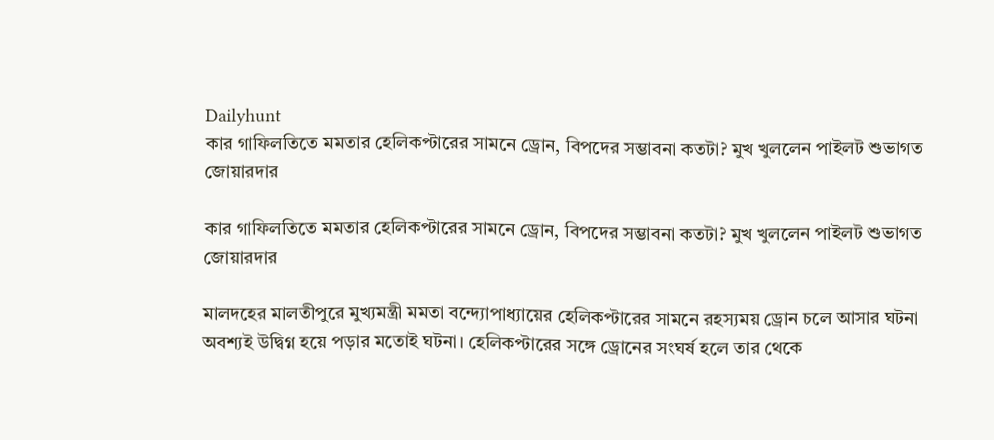Dailyhunt
কার গাফিলতিতে মমতার হেলিকপ্টারের সামনে ড্রোন, বিপদের সম্ভাবনা কতটা? মুখ খুললেন পাইলট শুভাগত জোয়ারদার

কার গাফিলতিতে মমতার হেলিকপ্টারের সামনে ড্রোন, বিপদের সম্ভাবনা কতটা? মুখ খুললেন পাইলট শুভাগত জোয়ারদার

মালদহের মালতীপুরে মুখ্যমন্ত্রী মমতা বন্দ্যোপাধ্যায়ের হেলিকপ্টারের সামনে রহস্যময় ড্রোন চলে আসার ঘটনা অবশ্যই উদ্বিগ্ন হয়ে পড়ার মতোই ঘটনা। হেলিকপ্টারের সঙ্গে ড্রোনের সংঘর্ষ হলে তার থেকে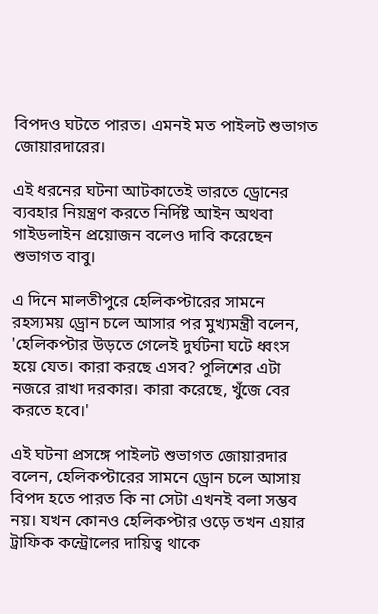বিপদও ঘটতে পারত। এমনই মত পাইলট শুভাগত জোয়ারদারের।

এই ধরনের ঘটনা আটকাতেই ভারতে ড্রোনের ব্যবহার নিয়ন্ত্রণ করতে নির্দিষ্ট আইন অথবা গাইডলাইন প্রয়োজন বলেও দাবি করেছেন শুভাগত বাবু।

এ দিনে মালতীপুরে হেলিকপ্টারের সামনে রহস্যময় ড্রোন চলে আসার পর মুখ্যমন্ত্রী বলেন, 'হেলিকপ্টার উড়তে গেলেই দুর্ঘটনা ঘটে ধ্বংস হয়ে যেত। কারা করছে এসব? পুলিশের এটা নজরে রাখা দরকার। কারা করেছে, খুঁজে বের করতে হবে।'

এই ঘটনা প্রসঙ্গে পাইলট শুভাগত জোয়ারদার বলেন, হেলিকপ্টারের সামনে ড্রোন চলে আসায় বিপদ হতে পারত কি না সেটা এখনই বলা সম্ভব নয়। যখন কোনও হেলিকপ্টার ওড়ে তখন এয়ার ট্রাফিক কন্ট্রোলের দায়িত্ব থাকে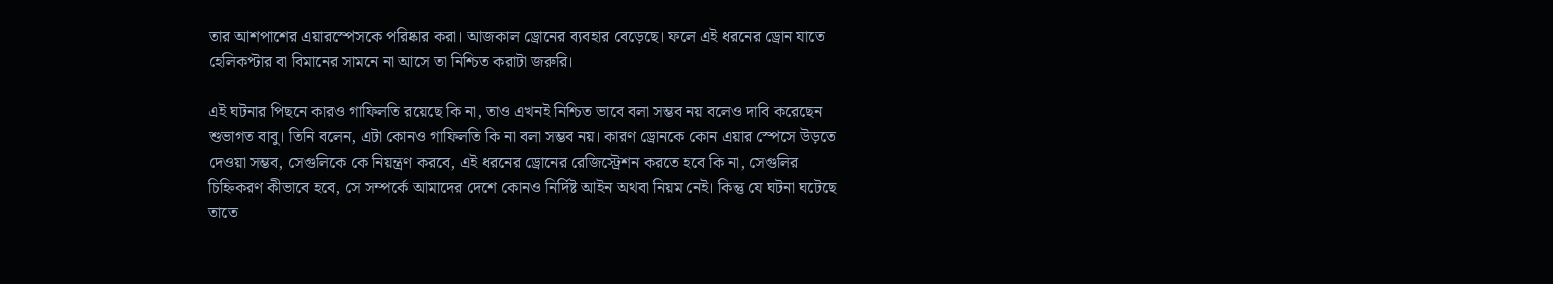তার আশপাশের এয়ারস্পেসকে পরিষ্কার করা। আজকাল ড্রোনের ব্যবহার বেড়েছে। ফলে এই ধরনের ড্রোন যাতে হেলিকপ্টার বা বিমানের সামনে না আসে তা নিশ্চিত করাটা জরুরি।

এই ঘটনার পিছনে কারও গাফিলতি রয়েছে কি না, তাও এখনই নিশ্চিত ভাবে বলা সম্ভব নয় বলেও দাবি করেছেন শুভাগত বাবু। তিনি বলেন, এটা কোনও গাফিলতি কি না বলা সম্ভব নয়। কারণ ড্রোনকে কোন এয়ার স্পেসে উড়তে দেওয়া সম্ভব, সেগুলিকে কে নিয়ন্ত্রণ করবে, এই ধরনের ড্রোনের রেজিস্ট্রেশন করতে হবে কি না, সেগুলির চিহ্নিকরণ কীভাবে হবে, সে সম্পর্কে আমাদের দেশে কোনও নির্দিষ্ট আইন অথবা নিয়ম নেই। কিন্তু যে ঘটনা ঘটেছে তাতে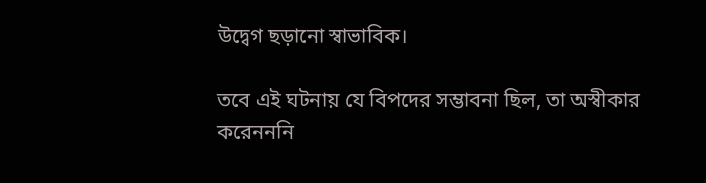উদ্বেগ ছড়ানো স্বাভাবিক।

তবে এই ঘটনায় যে বিপদের সম্ভাবনা ছিল, তা অস্বীকার করেনননি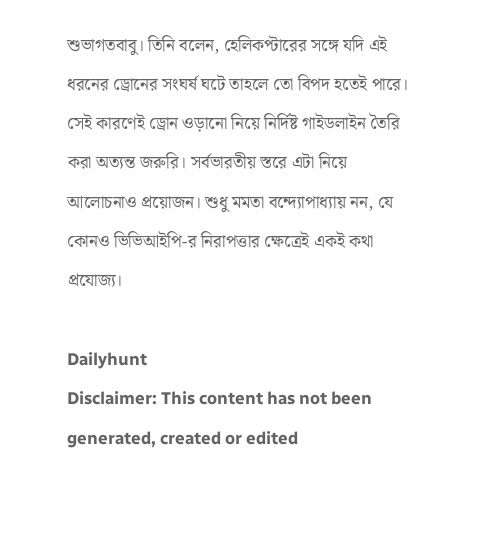শুভাগতবাবু। তিনি বলেন, হেলিকপ্টারের সঙ্গে যদি এই ধরনের ড্রোনের সংঘর্ষ ঘটে তাহলে তো বিপদ হতেই পারে। সেই কারণেই ড্রোন ওড়ানো নিয়ে নির্দিষ্ট গাইডলাইন তৈরি করা অত্যন্ত জরুরি। সর্বভারতীয় স্তরে এটা নিয়ে আলোচনাও প্রয়োজন। শুধু মমতা বন্দ্যোপাধ্যায় নন, যে কোনও ভিভিআইপি-র নিরাপত্তার ক্ষেত্রেই একই কথা প্রযোজ্য।

Dailyhunt
Disclaimer: This content has not been generated, created or edited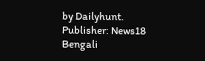by Dailyhunt. Publisher: News18 Bengali